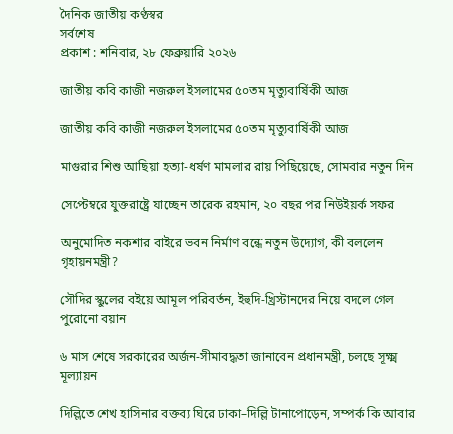দৈনিক জাতীয় কণ্ঠস্বর
সর্বশেষ
প্রকাশ : শনিবার, ২৮ ফেব্রুয়ারি ২০২৬

জাতীয় কবি কাজী নজরুল ইসলামের ৫০তম মৃত্যুবার্ষিকী আজ

জাতীয় কবি কাজী নজরুল ইসলামের ৫০তম মৃত্যুবার্ষিকী আজ

মাগুরার শিশু আছিয়া হত্যা-ধর্ষণ মামলার রায় পিছিয়েছে, সোমবার নতুন দিন

সেপ্টেম্বরে যুক্তরাষ্ট্রে যাচ্ছেন তারেক রহমান, ২০ বছর পর নিউইয়র্ক সফর

অনুমোদিত নকশার বাইরে ভবন নির্মাণ বন্ধে নতুন উদ্যোগ, কী বললেন গৃহায়নমন্ত্রী?

সৌদির স্কুলের বইয়ে আমূল পরিবর্তন, ইহুদি-খ্রিস্টানদের নিয়ে বদলে গেল পুরোনো বয়ান

৬ মাস শেষে সরকারের অর্জন-সীমাবদ্ধতা জানাবেন প্রধানমন্ত্রী, চলছে সূক্ষ্ম মূল্যায়ন

দিল্লিতে শেখ হাসিনার বক্তব্য ঘিরে ঢাকা–দিল্লি টানাপোড়েন, সম্পর্ক কি আবার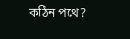কঠিন পথে?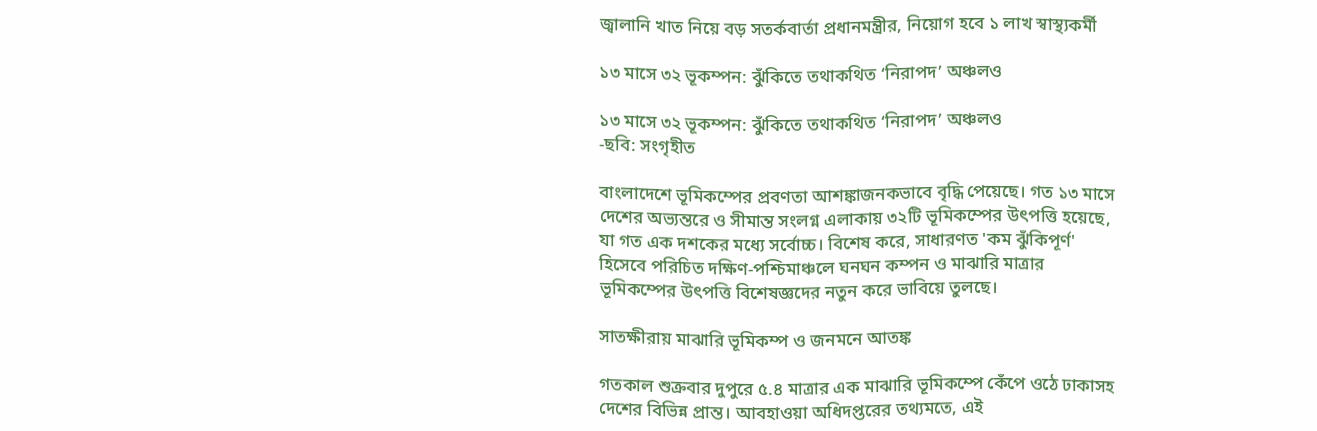জ্বালানি খাত নিয়ে বড় সতর্কবার্তা প্রধানমন্ত্রীর, নিয়োগ হবে ১ লাখ স্বাস্থ্যকর্মী

১৩ মাসে ৩২ ভূকম্পন: ঝুঁকিতে তথাকথিত ‘নিরাপদ’ অঞ্চলও

১৩ মাসে ৩২ ভূকম্পন: ঝুঁকিতে তথাকথিত ‘নিরাপদ’ অঞ্চলও
-ছবি: সংগৃহীত

বাংলাদেশে ভূমিকম্পের প্রবণতা আশঙ্কাজনকভাবে বৃদ্ধি পেয়েছে। গত ১৩ মাসে দেশের অভ্যন্তরে ও সীমান্ত সংলগ্ন এলাকায় ৩২টি ভূমিকম্পের উৎপত্তি হয়েছে, যা গত এক দশকের মধ্যে সর্বোচ্চ। বিশেষ করে, সাধারণত 'কম ঝুঁকিপূর্ণ' হিসেবে পরিচিত দক্ষিণ-পশ্চিমাঞ্চলে ঘনঘন কম্পন ও মাঝারি মাত্রার ভূমিকম্পের উৎপত্তি বিশেষজ্ঞদের নতুন করে ভাবিয়ে তুলছে।

সাতক্ষীরায় মাঝারি ভূমিকম্প ও জনমনে আতঙ্ক

গতকাল শুক্রবার দুপুরে ৫.৪ মাত্রার এক মাঝারি ভূমিকম্পে কেঁপে ওঠে ঢাকাসহ দেশের বিভিন্ন প্রান্ত। আবহাওয়া অধিদপ্তরের তথ্যমতে, এই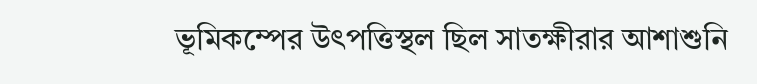ভূমিকম্পের উৎপত্তিস্থল ছিল সাতক্ষীরার আশাশুনি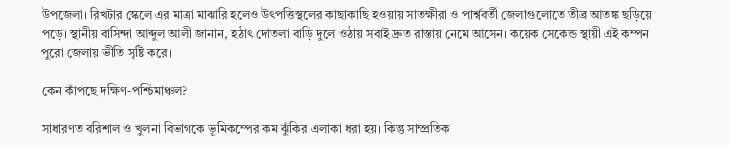উপজেলা। রিখটার স্কেলে এর মাত্রা মাঝারি হলেও উৎপত্তিস্থলের কাছাকাছি হওয়ায় সাতক্ষীরা ও পার্শ্ববর্তী জেলাগুলোতে তীব্র আতঙ্ক ছড়িয়ে পড়ে। স্থানীয় বাসিন্দা আব্দুল আলী জানান, হঠাৎ দোতলা বাড়ি দুলে ওঠায় সবাই দ্রুত রাস্তায় নেমে আসেন। কয়েক সেকেন্ড স্থায়ী এই কম্পন পুরো জেলায় ভীতি সৃষ্টি করে।

কেন কাঁপছে দক্ষিণ-পশ্চিমাঞ্চল?

সাধারণত বরিশাল ও খুলনা বিভাগকে ভূমিকম্পের কম ঝুঁকির এলাকা ধরা হয়। কিন্তু সাম্প্রতিক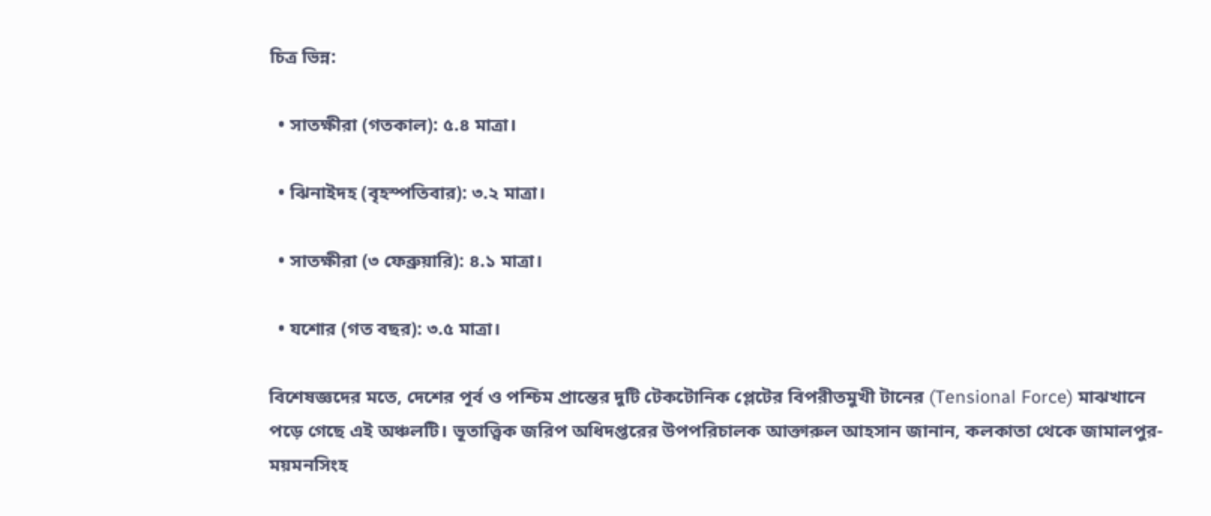চিত্র ভিন্ন:

  • সাতক্ষীরা (গতকাল): ৫.৪ মাত্রা।

  • ঝিনাইদহ (বৃহস্পতিবার): ৩.২ মাত্রা।

  • সাতক্ষীরা (৩ ফেব্রুয়ারি): ৪.১ মাত্রা।

  • যশোর (গত বছর): ৩.৫ মাত্রা।

বিশেষজ্ঞদের মতে, দেশের পূর্ব ও পশ্চিম প্রান্তের দুটি টেকটোনিক প্লেটের বিপরীতমুখী টানের (Tensional Force) মাঝখানে পড়ে গেছে এই অঞ্চলটি। ভূতাত্ত্বিক জরিপ অধিদপ্তরের উপপরিচালক আক্তারুল আহসান জানান, কলকাতা থেকে জামালপুর-ময়মনসিংহ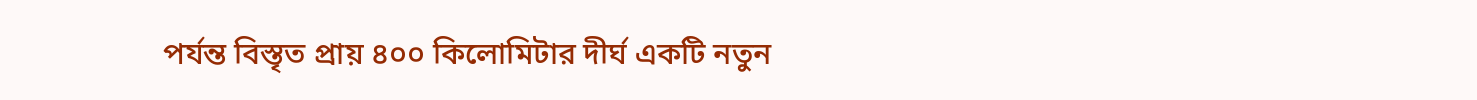পর্যন্ত বিস্তৃত প্রায় ৪০০ কিলোমিটার দীর্ঘ একটি নতুন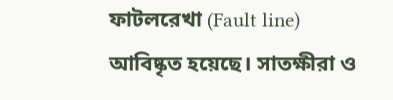ফাটলরেখা (Fault line) আবিষ্কৃত হয়েছে। সাতক্ষীরা ও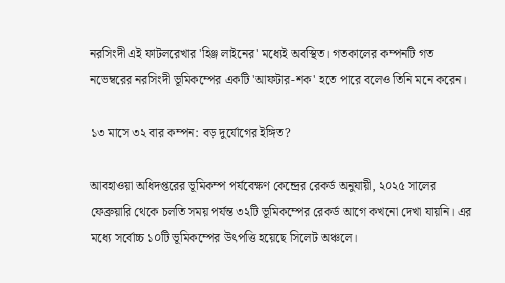নরসিংদী এই ফাটলরেখার 'হিঞ্জ লাইনের' মধ্যেই অবস্থিত। গতকালের কম্পনটি গত নভেম্বরের নরসিংদী ভূমিকম্পের একটি 'আফটার-শক' হতে পারে বলেও তিনি মনে করেন।

১৩ মাসে ৩২ বার কম্পন: বড় দুর্যোগের ইঙ্গিত?

আবহাওয়া অধিদপ্তরের ভূমিকম্প পর্যবেক্ষণ কেন্দ্রের রেকর্ড অনুযায়ী, ২০২৫ সালের ফেব্রুয়ারি থেকে চলতি সময় পর্যন্ত ৩২টি ভূমিকম্পের রেকর্ড আগে কখনো দেখা যায়নি। এর মধ্যে সর্বোচ্চ ১০টি ভূমিকম্পের উৎপত্তি হয়েছে সিলেট অঞ্চলে।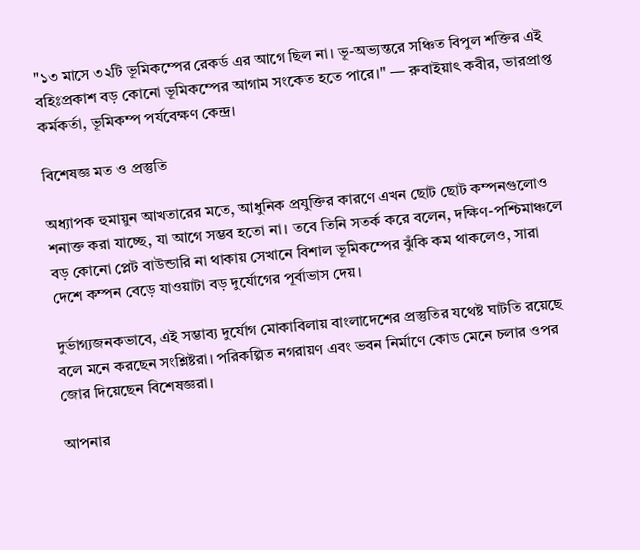"১৩ মাসে ৩২টি ভূমিকম্পের রেকর্ড এর আগে ছিল না। ভূ-অভ্যন্তরে সঞ্চিত বিপুল শক্তির এই বহিঃপ্রকাশ বড় কোনো ভূমিকম্পের আগাম সংকেত হতে পারে।" — রুবাইয়াৎ কবীর, ভারপ্রাপ্ত কর্মকর্তা, ভূমিকম্প পর্যবেক্ষণ কেন্দ্র।

বিশেষজ্ঞ মত ও প্রস্তুতি

অধ্যাপক হুমায়ুন আখতারের মতে, আধুনিক প্রযুক্তির কারণে এখন ছোট ছোট কম্পনগুলোও শনাক্ত করা যাচ্ছে, যা আগে সম্ভব হতো না। তবে তিনি সতর্ক করে বলেন, দক্ষিণ-পশ্চিমাঞ্চলে বড় কোনো প্লেট বাউন্ডারি না থাকায় সেখানে বিশাল ভূমিকম্পের ঝুঁকি কম থাকলেও, সারা দেশে কম্পন বেড়ে যাওয়াটা বড় দুর্যোগের পূর্বাভাস দেয়।

দুর্ভাগ্যজনকভাবে, এই সম্ভাব্য দুর্যোগ মোকাবিলায় বাংলাদেশের প্রস্তুতির যথেষ্ট ঘাটতি রয়েছে বলে মনে করছেন সংশ্লিষ্টরা। পরিকল্পিত নগরায়ণ এবং ভবন নির্মাণে কোড মেনে চলার ওপর জোর দিয়েছেন বিশেষজ্ঞরা।

আপনার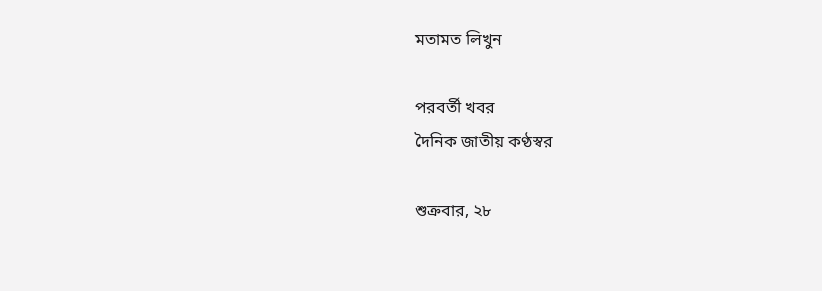মতামত লিখুন

পরবর্তী খবর
দৈনিক জাতীয় কণ্ঠস্বর

শুক্রবার, ২৮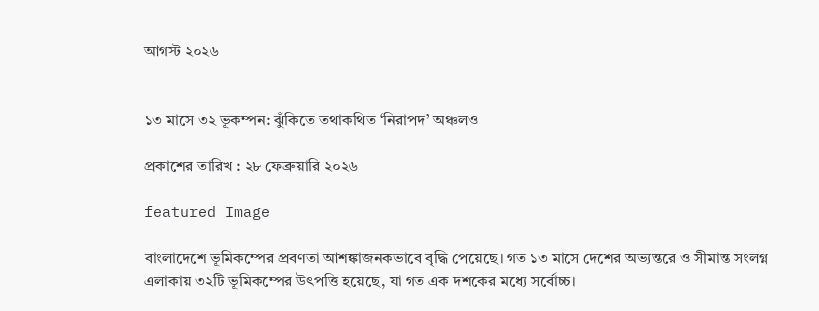আগস্ট ২০২৬


১৩ মাসে ৩২ ভূকম্পন: ঝুঁকিতে তথাকথিত ‘নিরাপদ’ অঞ্চলও

প্রকাশের তারিখ : ২৮ ফেব্রুয়ারি ২০২৬

featured Image

বাংলাদেশে ভূমিকম্পের প্রবণতা আশঙ্কাজনকভাবে বৃদ্ধি পেয়েছে। গত ১৩ মাসে দেশের অভ্যন্তরে ও সীমান্ত সংলগ্ন এলাকায় ৩২টি ভূমিকম্পের উৎপত্তি হয়েছে, যা গত এক দশকের মধ্যে সর্বোচ্চ।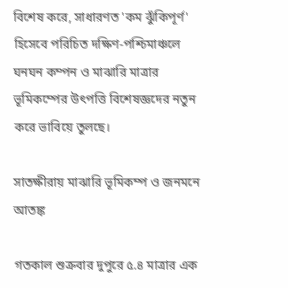বিশেষ করে, সাধারণত 'কম ঝুঁকিপূর্ণ' হিসেবে পরিচিত দক্ষিণ-পশ্চিমাঞ্চলে ঘনঘন কম্পন ও মাঝারি মাত্রার ভূমিকম্পের উৎপত্তি বিশেষজ্ঞদের নতুন করে ভাবিয়ে তুলছে।

সাতক্ষীরায় মাঝারি ভূমিকম্প ও জনমনে আতঙ্ক

গতকাল শুক্রবার দুপুরে ৫.৪ মাত্রার এক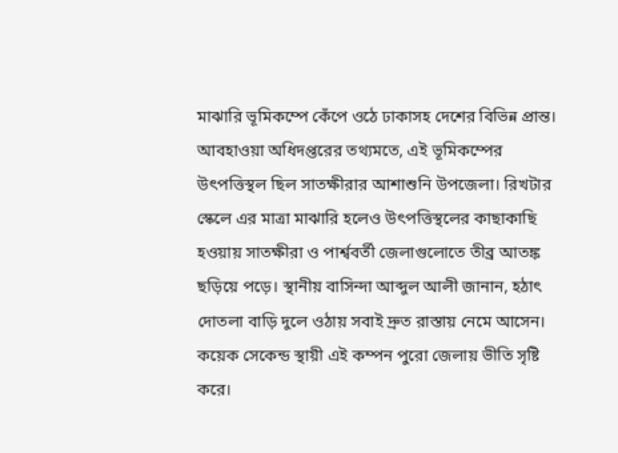মাঝারি ভূমিকম্পে কেঁপে ওঠে ঢাকাসহ দেশের বিভিন্ন প্রান্ত। আবহাওয়া অধিদপ্তরের তথ্যমতে, এই ভূমিকম্পের উৎপত্তিস্থল ছিল সাতক্ষীরার আশাশুনি উপজেলা। রিখটার স্কেলে এর মাত্রা মাঝারি হলেও উৎপত্তিস্থলের কাছাকাছি হওয়ায় সাতক্ষীরা ও পার্শ্ববর্তী জেলাগুলোতে তীব্র আতঙ্ক ছড়িয়ে পড়ে। স্থানীয় বাসিন্দা আব্দুল আলী জানান, হঠাৎ দোতলা বাড়ি দুলে ওঠায় সবাই দ্রুত রাস্তায় নেমে আসেন। কয়েক সেকেন্ড স্থায়ী এই কম্পন পুরো জেলায় ভীতি সৃষ্টি করে।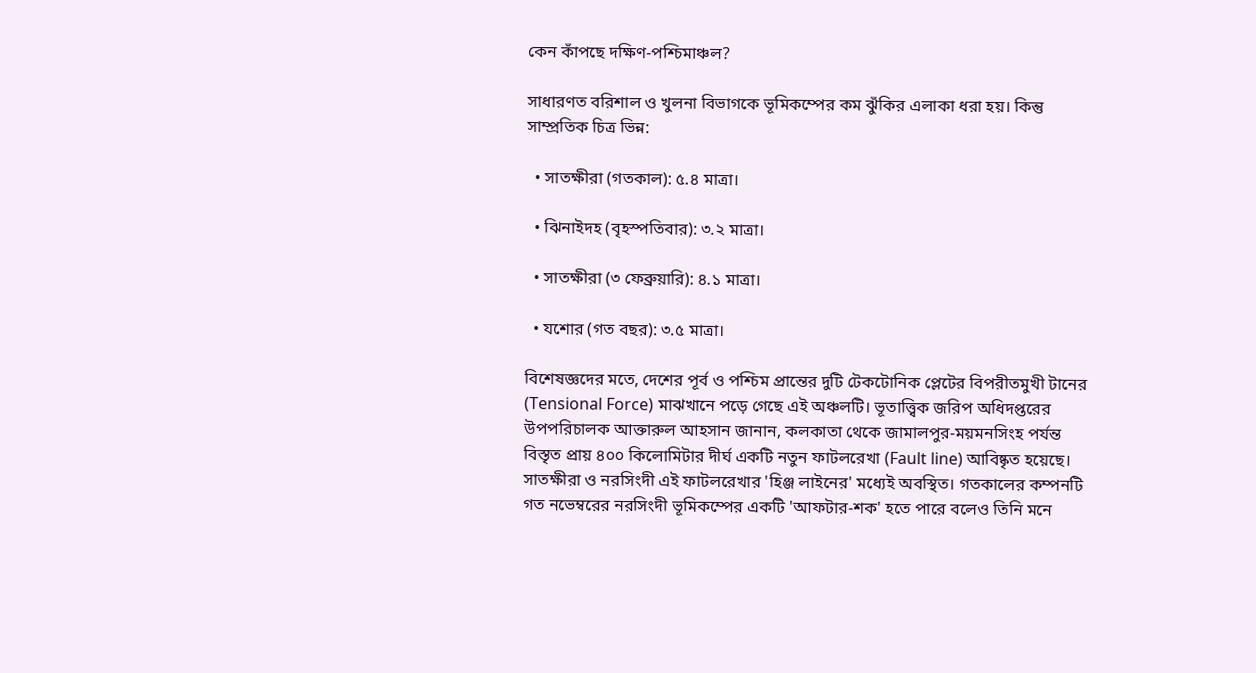কেন কাঁপছে দক্ষিণ-পশ্চিমাঞ্চল?

সাধারণত বরিশাল ও খুলনা বিভাগকে ভূমিকম্পের কম ঝুঁকির এলাকা ধরা হয়। কিন্তু সাম্প্রতিক চিত্র ভিন্ন:

  • সাতক্ষীরা (গতকাল): ৫.৪ মাত্রা।

  • ঝিনাইদহ (বৃহস্পতিবার): ৩.২ মাত্রা।

  • সাতক্ষীরা (৩ ফেব্রুয়ারি): ৪.১ মাত্রা।

  • যশোর (গত বছর): ৩.৫ মাত্রা।

বিশেষজ্ঞদের মতে, দেশের পূর্ব ও পশ্চিম প্রান্তের দুটি টেকটোনিক প্লেটের বিপরীতমুখী টানের (Tensional Force) মাঝখানে পড়ে গেছে এই অঞ্চলটি। ভূতাত্ত্বিক জরিপ অধিদপ্তরের উপপরিচালক আক্তারুল আহসান জানান, কলকাতা থেকে জামালপুর-ময়মনসিংহ পর্যন্ত বিস্তৃত প্রায় ৪০০ কিলোমিটার দীর্ঘ একটি নতুন ফাটলরেখা (Fault line) আবিষ্কৃত হয়েছে। সাতক্ষীরা ও নরসিংদী এই ফাটলরেখার 'হিঞ্জ লাইনের' মধ্যেই অবস্থিত। গতকালের কম্পনটি গত নভেম্বরের নরসিংদী ভূমিকম্পের একটি 'আফটার-শক' হতে পারে বলেও তিনি মনে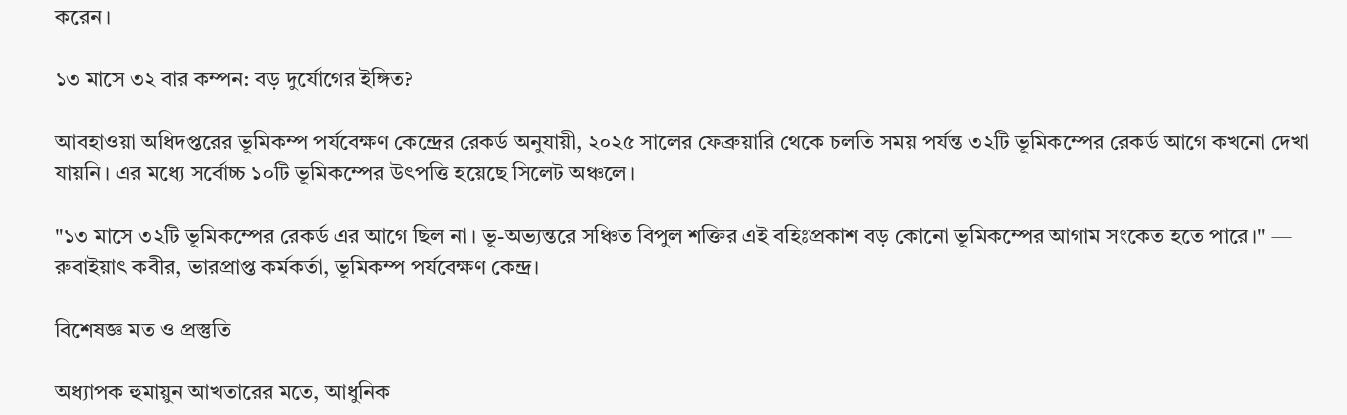করেন।

১৩ মাসে ৩২ বার কম্পন: বড় দুর্যোগের ইঙ্গিত?

আবহাওয়া অধিদপ্তরের ভূমিকম্প পর্যবেক্ষণ কেন্দ্রের রেকর্ড অনুযায়ী, ২০২৫ সালের ফেব্রুয়ারি থেকে চলতি সময় পর্যন্ত ৩২টি ভূমিকম্পের রেকর্ড আগে কখনো দেখা যায়নি। এর মধ্যে সর্বোচ্চ ১০টি ভূমিকম্পের উৎপত্তি হয়েছে সিলেট অঞ্চলে।

"১৩ মাসে ৩২টি ভূমিকম্পের রেকর্ড এর আগে ছিল না। ভূ-অভ্যন্তরে সঞ্চিত বিপুল শক্তির এই বহিঃপ্রকাশ বড় কোনো ভূমিকম্পের আগাম সংকেত হতে পারে।" — রুবাইয়াৎ কবীর, ভারপ্রাপ্ত কর্মকর্তা, ভূমিকম্প পর্যবেক্ষণ কেন্দ্র।

বিশেষজ্ঞ মত ও প্রস্তুতি

অধ্যাপক হুমায়ুন আখতারের মতে, আধুনিক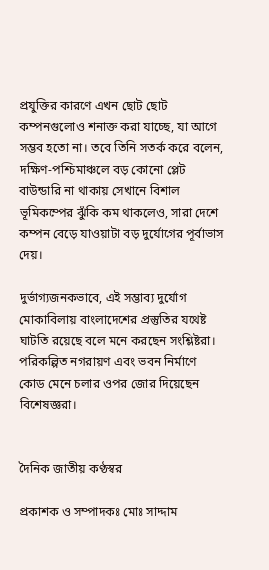প্রযুক্তির কারণে এখন ছোট ছোট কম্পনগুলোও শনাক্ত করা যাচ্ছে, যা আগে সম্ভব হতো না। তবে তিনি সতর্ক করে বলেন, দক্ষিণ-পশ্চিমাঞ্চলে বড় কোনো প্লেট বাউন্ডারি না থাকায় সেখানে বিশাল ভূমিকম্পের ঝুঁকি কম থাকলেও, সারা দেশে কম্পন বেড়ে যাওয়াটা বড় দুর্যোগের পূর্বাভাস দেয়।

দুর্ভাগ্যজনকভাবে, এই সম্ভাব্য দুর্যোগ মোকাবিলায় বাংলাদেশের প্রস্তুতির যথেষ্ট ঘাটতি রয়েছে বলে মনে করছেন সংশ্লিষ্টরা। পরিকল্পিত নগরায়ণ এবং ভবন নির্মাণে কোড মেনে চলার ওপর জোর দিয়েছেন বিশেষজ্ঞরা।


দৈনিক জাতীয় কণ্ঠস্বর

প্রকাশক ও সম্পাদকঃ মোঃ সাদ্দাম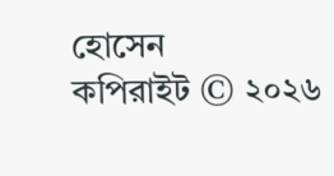হোসেন
কপিরাইট © ২০২৬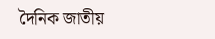দৈনিক জাতীয়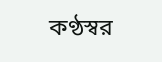কণ্ঠস্বর